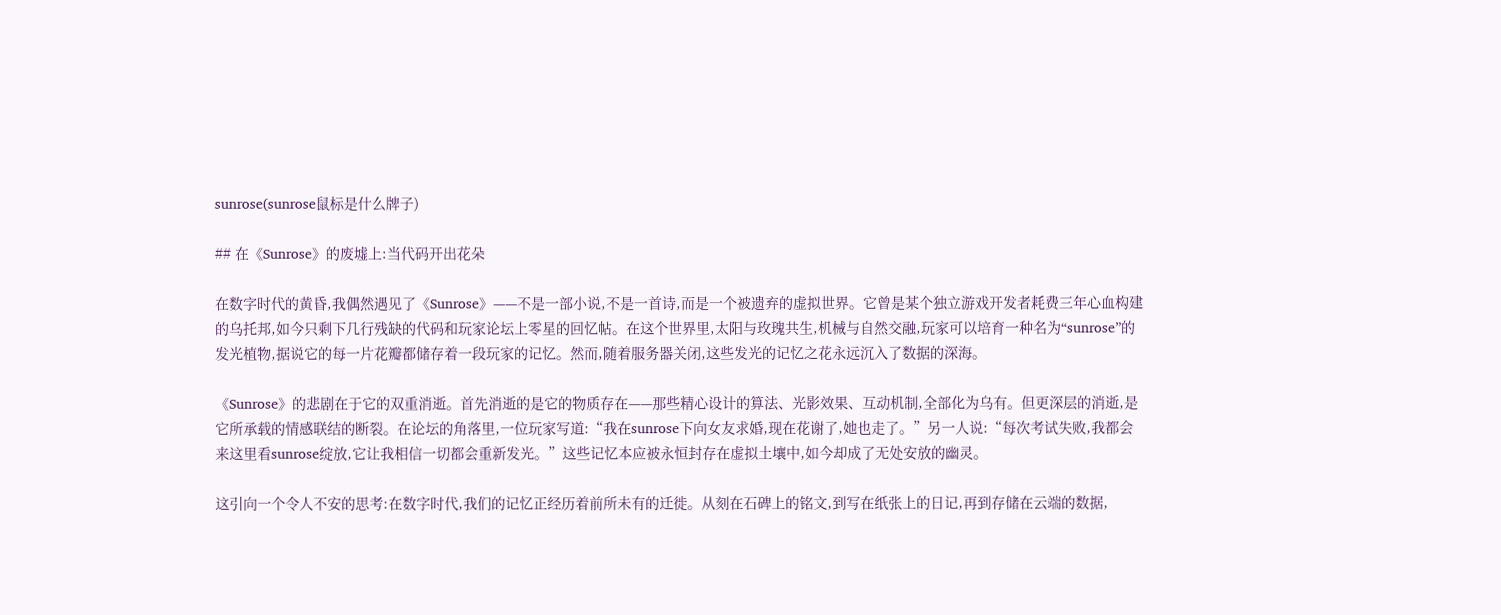sunrose(sunrose鼠标是什么牌子)

## 在《Sunrose》的废墟上:当代码开出花朵

在数字时代的黄昏,我偶然遇见了《Sunrose》——不是一部小说,不是一首诗,而是一个被遗弃的虚拟世界。它曾是某个独立游戏开发者耗费三年心血构建的乌托邦,如今只剩下几行残缺的代码和玩家论坛上零星的回忆帖。在这个世界里,太阳与玫瑰共生,机械与自然交融,玩家可以培育一种名为“sunrose”的发光植物,据说它的每一片花瓣都储存着一段玩家的记忆。然而,随着服务器关闭,这些发光的记忆之花永远沉入了数据的深海。

《Sunrose》的悲剧在于它的双重消逝。首先消逝的是它的物质存在——那些精心设计的算法、光影效果、互动机制,全部化为乌有。但更深层的消逝,是它所承载的情感联结的断裂。在论坛的角落里,一位玩家写道:“我在sunrose下向女友求婚,现在花谢了,她也走了。”另一人说:“每次考试失败,我都会来这里看sunrose绽放,它让我相信一切都会重新发光。”这些记忆本应被永恒封存在虚拟土壤中,如今却成了无处安放的幽灵。

这引向一个令人不安的思考:在数字时代,我们的记忆正经历着前所未有的迁徙。从刻在石碑上的铭文,到写在纸张上的日记,再到存储在云端的数据,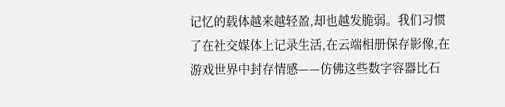记忆的载体越来越轻盈,却也越发脆弱。我们习惯了在社交媒体上记录生活,在云端相册保存影像,在游戏世界中封存情感——仿佛这些数字容器比石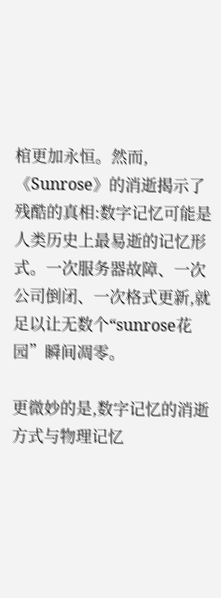棺更加永恒。然而,《Sunrose》的消逝揭示了残酷的真相:数字记忆可能是人类历史上最易逝的记忆形式。一次服务器故障、一次公司倒闭、一次格式更新,就足以让无数个“sunrose花园”瞬间凋零。

更微妙的是,数字记忆的消逝方式与物理记忆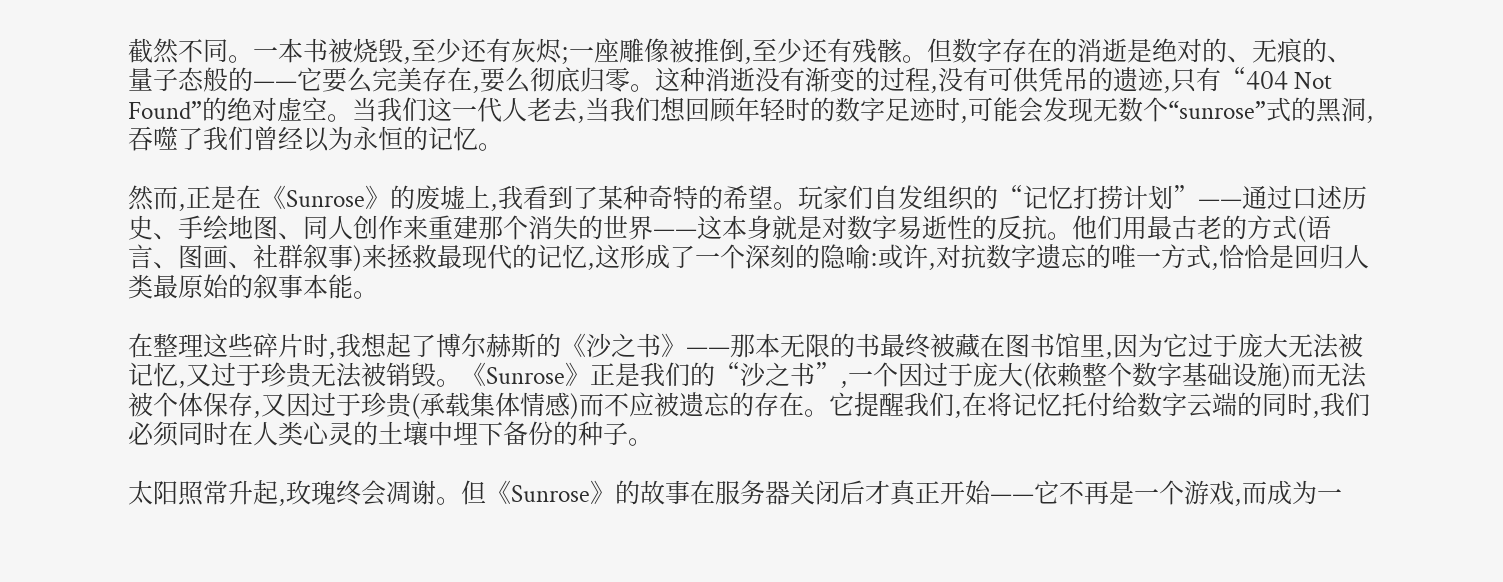截然不同。一本书被烧毁,至少还有灰烬;一座雕像被推倒,至少还有残骸。但数字存在的消逝是绝对的、无痕的、量子态般的——它要么完美存在,要么彻底归零。这种消逝没有渐变的过程,没有可供凭吊的遗迹,只有“404 Not Found”的绝对虚空。当我们这一代人老去,当我们想回顾年轻时的数字足迹时,可能会发现无数个“sunrose”式的黑洞,吞噬了我们曾经以为永恒的记忆。

然而,正是在《Sunrose》的废墟上,我看到了某种奇特的希望。玩家们自发组织的“记忆打捞计划”——通过口述历史、手绘地图、同人创作来重建那个消失的世界——这本身就是对数字易逝性的反抗。他们用最古老的方式(语言、图画、社群叙事)来拯救最现代的记忆,这形成了一个深刻的隐喻:或许,对抗数字遗忘的唯一方式,恰恰是回归人类最原始的叙事本能。

在整理这些碎片时,我想起了博尔赫斯的《沙之书》——那本无限的书最终被藏在图书馆里,因为它过于庞大无法被记忆,又过于珍贵无法被销毁。《Sunrose》正是我们的“沙之书”,一个因过于庞大(依赖整个数字基础设施)而无法被个体保存,又因过于珍贵(承载集体情感)而不应被遗忘的存在。它提醒我们,在将记忆托付给数字云端的同时,我们必须同时在人类心灵的土壤中埋下备份的种子。

太阳照常升起,玫瑰终会凋谢。但《Sunrose》的故事在服务器关闭后才真正开始——它不再是一个游戏,而成为一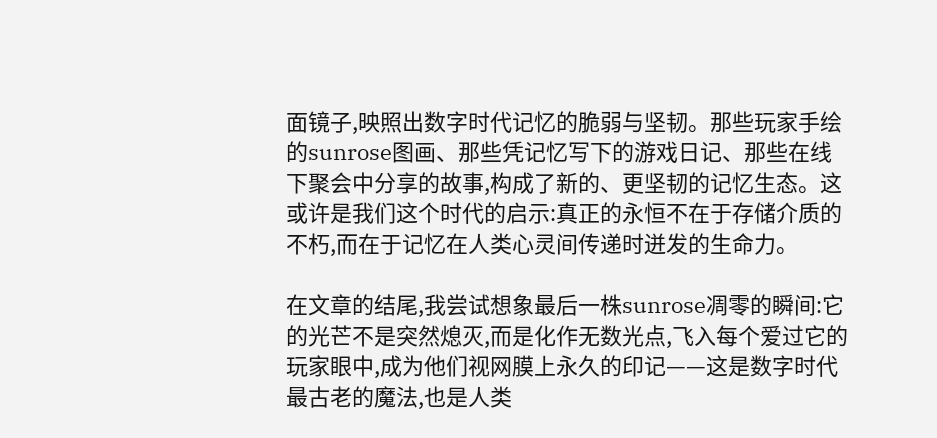面镜子,映照出数字时代记忆的脆弱与坚韧。那些玩家手绘的sunrose图画、那些凭记忆写下的游戏日记、那些在线下聚会中分享的故事,构成了新的、更坚韧的记忆生态。这或许是我们这个时代的启示:真正的永恒不在于存储介质的不朽,而在于记忆在人类心灵间传递时迸发的生命力。

在文章的结尾,我尝试想象最后一株sunrose凋零的瞬间:它的光芒不是突然熄灭,而是化作无数光点,飞入每个爱过它的玩家眼中,成为他们视网膜上永久的印记——这是数字时代最古老的魔法,也是人类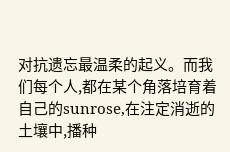对抗遗忘最温柔的起义。而我们每个人,都在某个角落培育着自己的sunrose,在注定消逝的土壤中,播种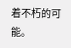着不朽的可能。